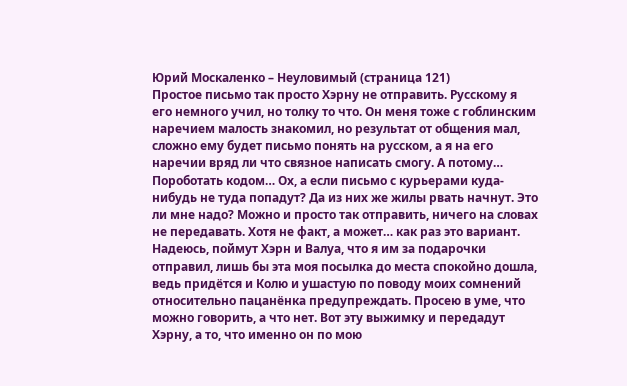Юрий Москаленко – Неуловимый (страница 121)
Простое письмо так просто Хэрну не отправить. Русскому я его немного учил, но толку то что. Он меня тоже с гоблинским наречием малость знакомил, но результат от общения мал, сложно ему будет письмо понять на русском, а я на его наречии вряд ли что связное написать смогу. А потому…
Пороботать кодом… Ох, а если письмо с курьерами куда-нибудь не туда попадут? Да из них же жилы рвать начнут. Это ли мне надо? Можно и просто так отправить, ничего на словах не передавать. Хотя не факт, а может… как раз это вариант. Надеюсь, поймут Хэрн и Валуа, что я им за подарочки отправил, лишь бы эта моя посылка до места спокойно дошла, ведь придётся и Колю и ушастую по поводу моих сомнений относительно пацанёнка предупреждать. Просею в уме, что можно говорить, а что нет. Вот эту выжимку и передадут Хэрну, а то, что именно он по мою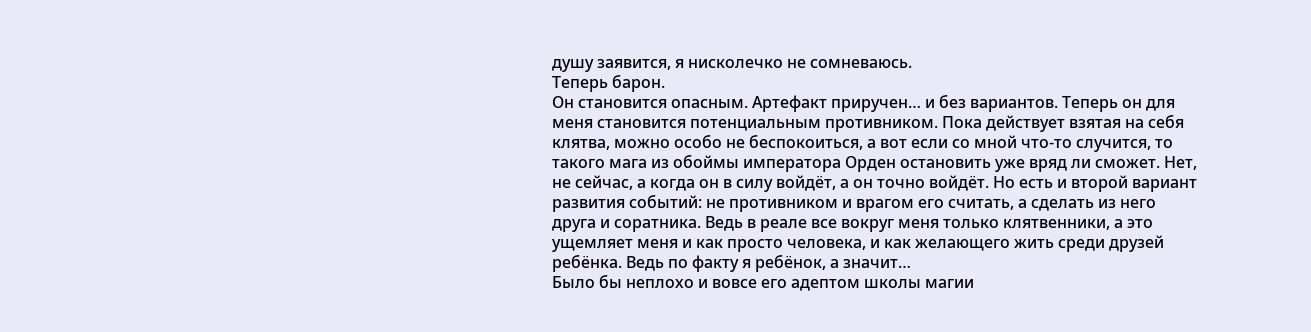душу заявится, я нисколечко не сомневаюсь.
Теперь барон.
Он становится опасным. Артефакт приручен… и без вариантов. Теперь он для меня становится потенциальным противником. Пока действует взятая на себя клятва, можно особо не беспокоиться, а вот если со мной что-то случится, то такого мага из обоймы императора Орден остановить уже вряд ли сможет. Нет, не сейчас, а когда он в силу войдёт, а он точно войдёт. Но есть и второй вариант развития событий: не противником и врагом его считать, а сделать из него друга и соратника. Ведь в реале все вокруг меня только клятвенники, а это ущемляет меня и как просто человека, и как желающего жить среди друзей ребёнка. Ведь по факту я ребёнок, а значит…
Было бы неплохо и вовсе его адептом школы магии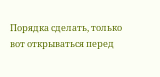Порядка сделать, только вот открываться перед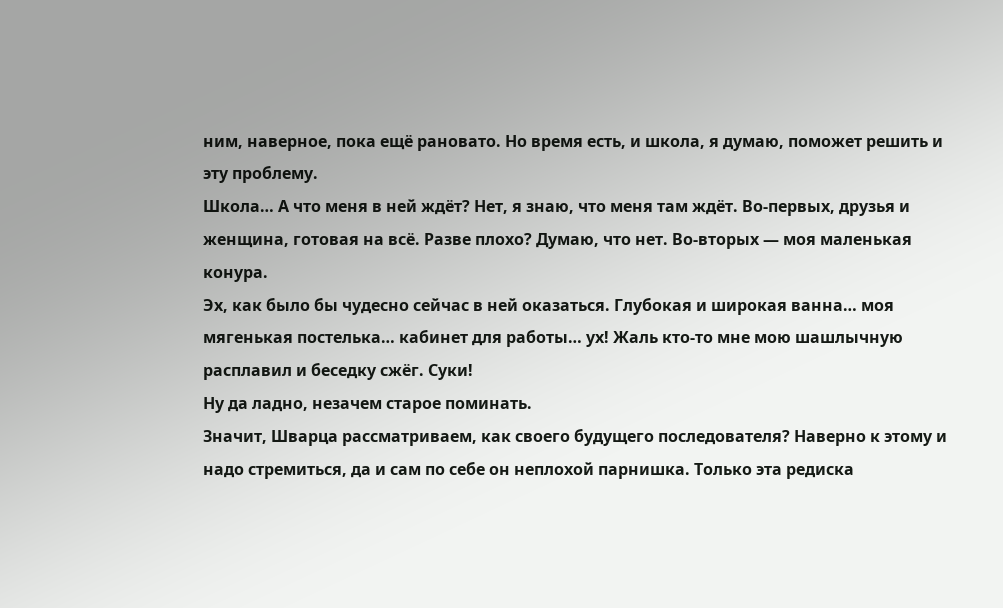ним, наверное, пока ещё рановато. Но время есть, и школа, я думаю, поможет решить и эту проблему.
Школа… А что меня в ней ждёт? Нет, я знаю, что меня там ждёт. Во-первых, друзья и женщина, готовая на всё. Разве плохо? Думаю, что нет. Во-вторых — моя маленькая конура.
Эх, как было бы чудесно сейчас в ней оказаться. Глубокая и широкая ванна… моя мягенькая постелька… кабинет для работы… ух! Жаль кто-то мне мою шашлычную расплавил и беседку сжёг. Суки!
Ну да ладно, незачем старое поминать.
Значит, Шварца рассматриваем, как своего будущего последователя? Наверно к этому и надо стремиться, да и сам по себе он неплохой парнишка. Только эта редиска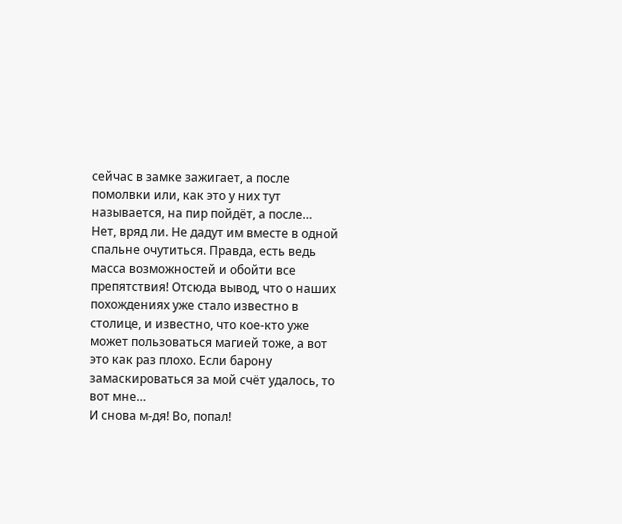сейчас в замке зажигает, а после помолвки или, как это у них тут называется, на пир пойдёт, а после…
Нет, вряд ли. Не дадут им вместе в одной спальне очутиться. Правда, есть ведь масса возможностей и обойти все препятствия! Отсюда вывод, что о наших похождениях уже стало известно в столице, и известно, что кое-кто уже может пользоваться магией тоже, а вот это как раз плохо. Если барону замаскироваться за мой счёт удалось, то вот мне…
И снова м-дя! Во, попал!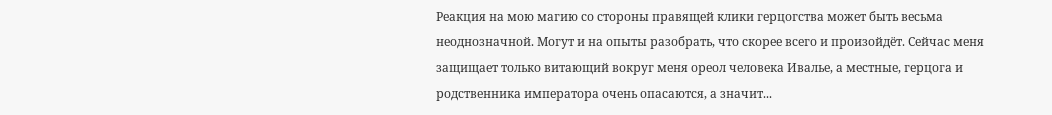Реакция на мою магию со стороны правящей клики герцогства может быть весьма неоднозначной. Могут и на опыты разобрать, что скорее всего и произойдёт. Сейчас меня защищает только витающий вокруг меня ореол человека Ивалье, а местные, герцога и родственника императора очень опасаются, а значит...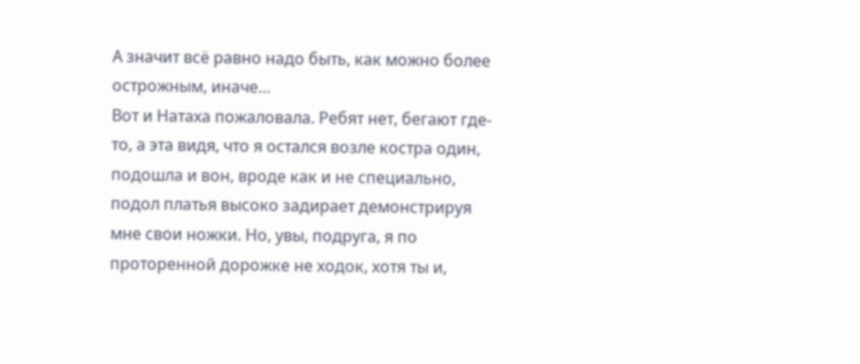А значит всё равно надо быть, как можно более острожным, иначе…
Вот и Натаха пожаловала. Ребят нет, бегают где-то, а эта видя, что я остался возле костра один, подошла и вон, вроде как и не специально, подол платья высоко задирает демонстрируя мне свои ножки. Но, увы, подруга, я по проторенной дорожке не ходок, хотя ты и,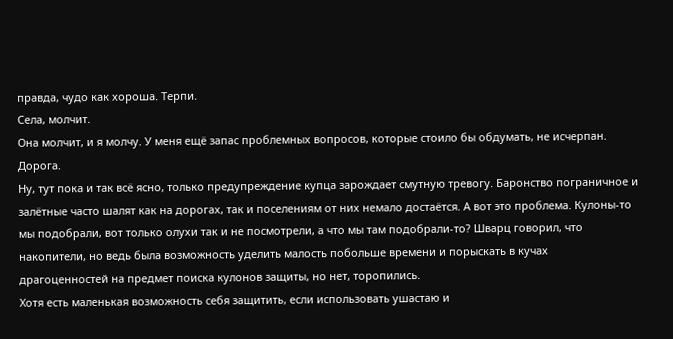правда, чудо как хороша. Терпи.
Села, молчит.
Она молчит, и я молчу. У меня ещё запас проблемных вопросов, которые стоило бы обдумать, не исчерпан.
Дорога.
Ну, тут пока и так всё ясно, только предупреждение купца зарождает смутную тревогу. Баронство пограничное и залётные часто шалят как на дорогах, так и поселениям от них немало достаётся. А вот это проблема. Кулоны-то мы подобрали, вот только олухи так и не посмотрели, а что мы там подобрали-то? Шварц говорил, что накопители, но ведь была возможность уделить малость побольше времени и порыскать в кучах драгоценностей на предмет поиска кулонов защиты, но нет, торопились.
Хотя есть маленькая возможность себя защитить, если использовать ушастаю и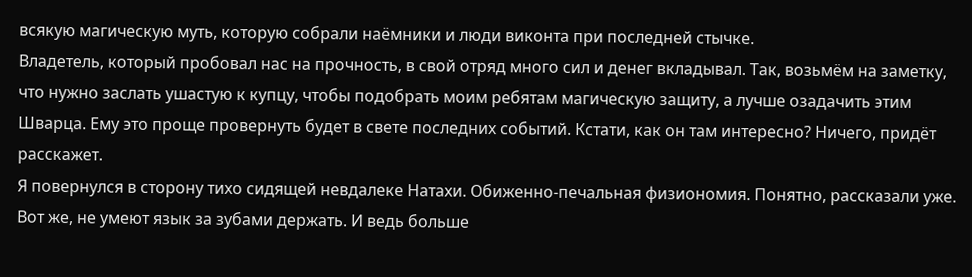всякую магическую муть, которую собрали наёмники и люди виконта при последней стычке.
Владетель, который пробовал нас на прочность, в свой отряд много сил и денег вкладывал. Так, возьмём на заметку, что нужно заслать ушастую к купцу, чтобы подобрать моим ребятам магическую защиту, а лучше озадачить этим Шварца. Ему это проще провернуть будет в свете последних событий. Кстати, как он там интересно? Ничего, придёт расскажет.
Я повернулся в сторону тихо сидящей невдалеке Натахи. Обиженно-печальная физиономия. Понятно, рассказали уже. Вот же, не умеют язык за зубами держать. И ведь больше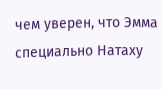чем уверен, что Эмма специально Натаху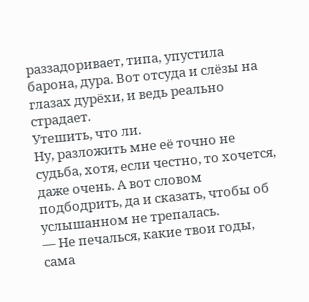раззадоривает, типа, упустила барона, дура. Вот отсуда и слёзы на глазах дурёхи, и ведь реально страдает.
Утешить, что ли.
Ну, разложить мне её точно не судьба, хотя, если честно, то хочется, даже очень. А вот словом подбодрить, да и сказать, чтобы об услышанном не трепалась.
— Не печалься, какие твои годы, сама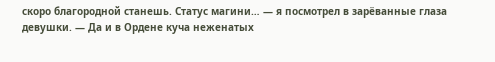скоро благородной станешь. Статус магини… — я посмотрел в зарёванные глаза девушки. — Да и в Ордене куча неженатых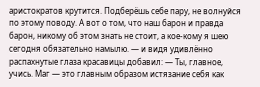аристократов крутится. Подберёшь себе пару, не волнуйся по этому поводу. А вот о том, что наш барон и правда барон, никому об этом знать не стоит, а кое-кому я шею сегодня обязательно намылю. — и видя удивлённо распахнутые глаза красавицы добавил: — Ты, главное, учись. Маг — это главным образом истязание себя как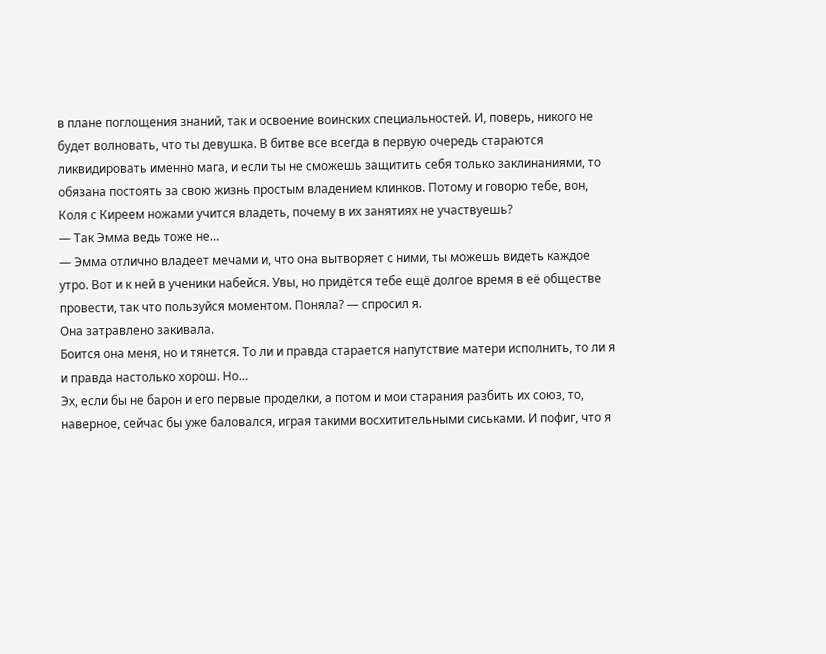в плане поглощения знаний, так и освоение воинских специальностей. И, поверь, никого не будет волновать, что ты девушка. В битве все всегда в первую очередь стараются ликвидировать именно мага, и если ты не сможешь защитить себя только заклинаниями, то обязана постоять за свою жизнь простым владением клинков. Потому и говорю тебе, вон, Коля с Киреем ножами учится владеть, почему в их занятиях не участвуешь?
— Так Эмма ведь тоже не…
— Эмма отлично владеет мечами и, что она вытворяет с ними, ты можешь видеть каждое утро. Вот и к ней в ученики набейся. Увы, но придётся тебе ещё долгое время в её обществе провести, так что пользуйся моментом. Поняла? — спросил я.
Она затравлено закивала.
Боится она меня, но и тянется. То ли и правда старается напутствие матери исполнить, то ли я и правда настолько хорош. Но…
Эх, если бы не барон и его первые проделки, а потом и мои старания разбить их союз, то, наверное, сейчас бы уже баловался, играя такими восхитительными сиськами. И пофиг, что я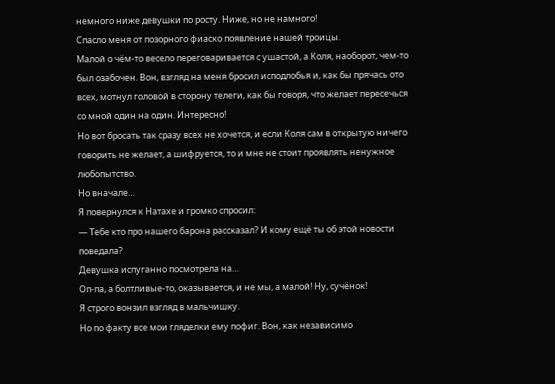немного ниже девушки по росту. Ниже, но не намного!
Спасло меня от позорного фиаско появление нашей троицы.
Малой о чём-то весело переговаривается с ушастой, а Коля, наоборот, чем-то был озабочен. Вон, взгляд на меня бросил исподлобья и, как бы прячась ото всех, мотнул головой в сторону телеги, как бы говоря, что желает пересечься со мной один на один. Интересно!
Но вот бросать так сразу всех не хочется, и если Коля сам в открытую ничего говорить не желает, а шифруется, то и мне не стоит проявлять ненужное любопытство.
Но вначале…
Я повернулся к Натахе и громко спросил:
— Тебе кто про нашего барона рассказал? И кому ещё ты об этой новости поведала?
Девушка испуганно посмотрела на…
Оп-па, а болтливые-то, оказывается, и не мы, а малой! Ну, сучёнок!
Я строго вонзил взгляд в мальчишку.
Но по факту все мои гляделки ему пофиг. Вон, как независимо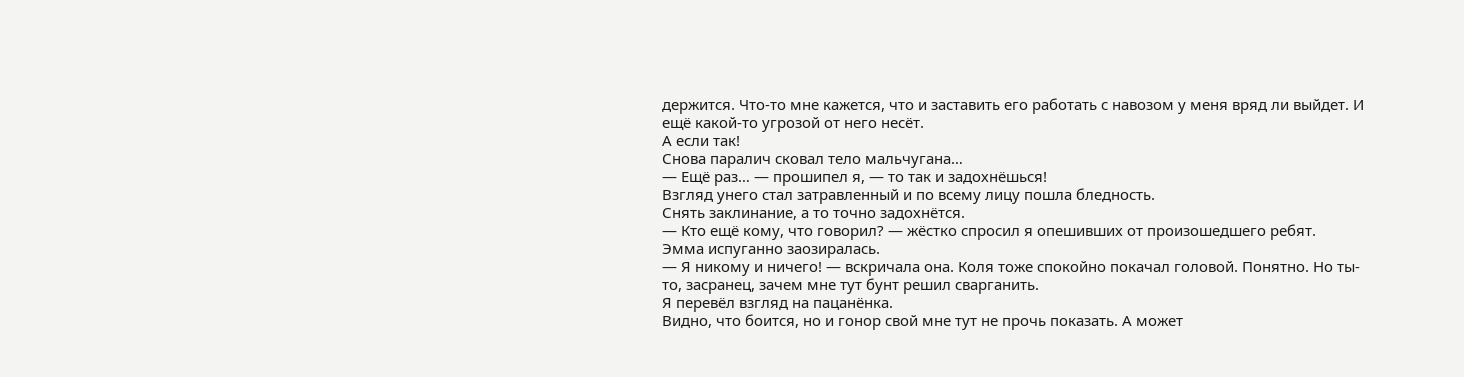держится. Что-то мне кажется, что и заставить его работать с навозом у меня вряд ли выйдет. И ещё какой-то угрозой от него несёт.
А если так!
Снова паралич сковал тело мальчугана…
— Ещё раз… — прошипел я, — то так и задохнёшься!
Взгляд унего стал затравленный и по всему лицу пошла бледность.
Снять заклинание, а то точно задохнётся.
— Кто ещё кому, что говорил? — жёстко спросил я опешивших от произошедшего ребят.
Эмма испуганно заозиралась.
— Я никому и ничего! — вскричала она. Коля тоже спокойно покачал головой. Понятно. Но ты-то, засранец, зачем мне тут бунт решил сварганить.
Я перевёл взгляд на пацанёнка.
Видно, что боится, но и гонор свой мне тут не прочь показать. А может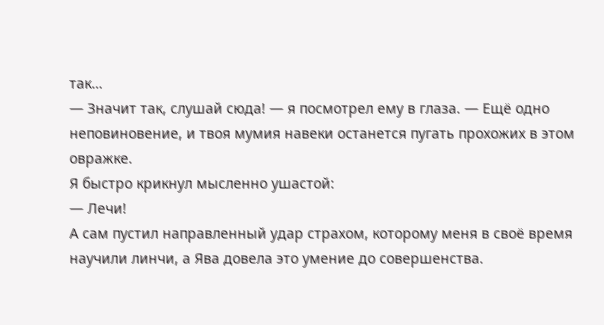так…
— Значит так, слушай сюда! — я посмотрел ему в глаза. — Ещё одно неповиновение, и твоя мумия навеки останется пугать прохожих в этом овражке.
Я быстро крикнул мысленно ушастой:
— Лечи!
А сам пустил направленный удар страхом, которому меня в своё время научили линчи, а Ява довела это умение до совершенства.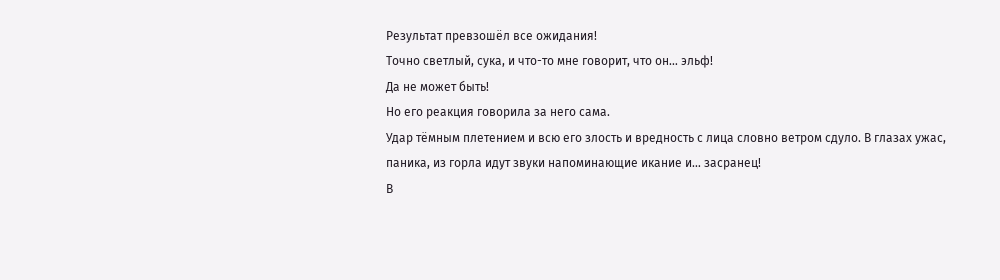Результат превзошёл все ожидания!
Точно светлый, сука, и что-то мне говорит, что он… эльф!
Да не может быть!
Но его реакция говорила за него сама.
Удар тёмным плетением и всю его злость и вредность с лица словно ветром сдуло. В глазах ужас, паника, из горла идут звуки напоминающие икание и… засранец!
В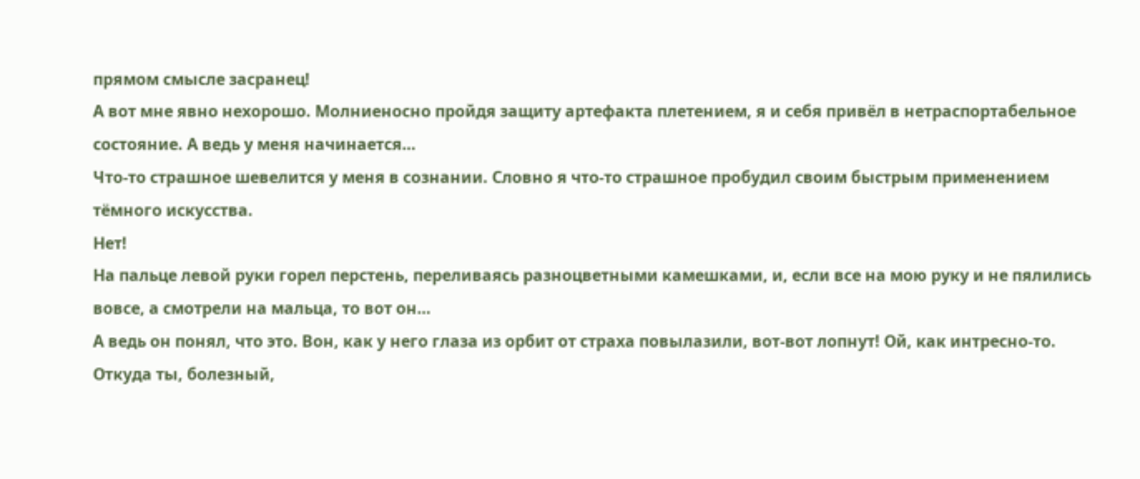прямом смысле засранец!
А вот мне явно нехорошо. Молниеносно пройдя защиту артефакта плетением, я и себя привёл в нетраспортабельное состояние. А ведь у меня начинается…
Что-то страшное шевелится у меня в сознании. Словно я что-то страшное пробудил своим быстрым применением тёмного искусства.
Нет!
На пальце левой руки горел перстень, переливаясь разноцветными камешками, и, если все на мою руку и не пялились вовсе, а смотрели на мальца, то вот он…
А ведь он понял, что это. Вон, как у него глаза из орбит от страха повылазили, вот-вот лопнут! Ой, как интресно-то. Откуда ты, болезный,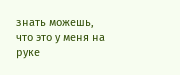знать можешь, что это у меня на руке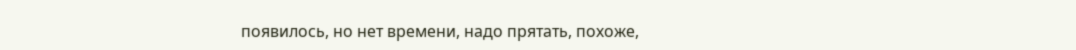появилось, но нет времени, надо прятать, похоже,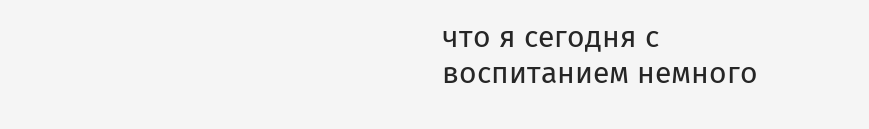что я сегодня с воспитанием немного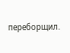переборщил.